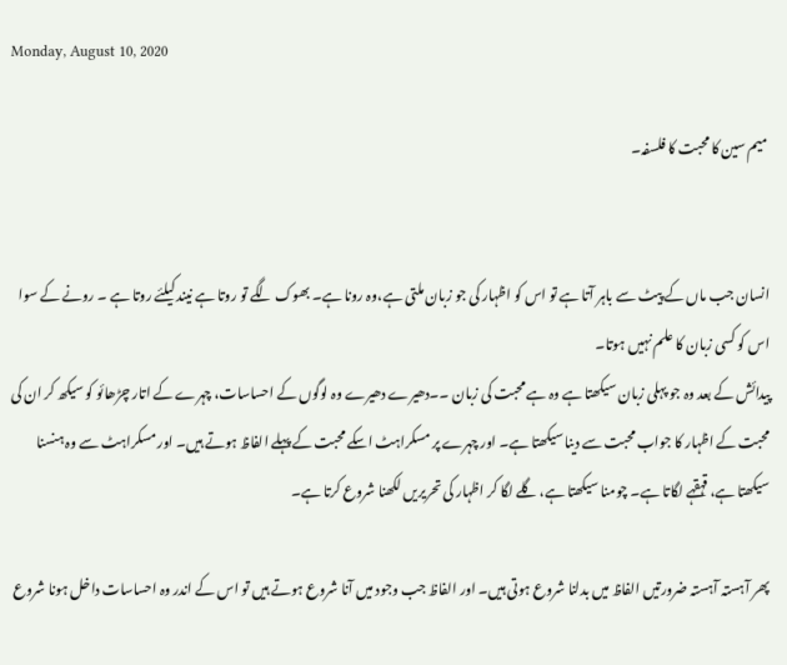Monday, August 10, 2020

 میم سین کا محبت کا فلسفہ۔


انسان جب ماں کے پیٹ سے باہر آتا ہے تو اس کو اظہار کی جو زبان ملتی ہے،وہ رونا ہے۔ بھوک لگے تو روتا ہے نیند کیلئے روتا ہے ۔ رونے کے سوا اس کو کسی زبان کا علم نہیں ہوتا۔
پیدائش کے بعد وہ جو پہلی زبان سیکھتا ہے وہ ہے محبت کی زبان ۔۔دھیرے دھیرے وہ لوگوں کے احساسات، چہرے کے اتار چڑھائو کو سیکھ کر ان کی محبت کے اظہار کا جواب محبت سے دینا سیکھتا ہے۔ اور چہرے پر مسکراہٹ اسکے محبت کے پہلے الفاظ ہوتے ہیں۔ اور مسکراہٹ سے وہ ہنسنا سیکھتا ہے، قہقہے لگاتا ہے۔ چومنا سیکھتا ہے، گلے لگا کر اظہار کی تحریریں لکھنا شروع کرتا ہے۔

پھر آہستہ آہستہ ضرورتیں الفاظ میں بدلنا شروع ہوتی ہیں۔ اور الفاظ جب وجود میں آنا شروع ہوتے ہیں تو اس کے اندر وہ احساسات داخل ہونا شروع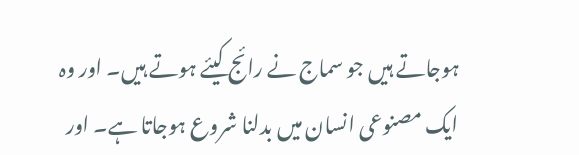ہوجاتے ہیں جو سماج نے رائج کیئے ہوتے ہیں۔ اور وہ ایک مصنوعی انسان میں بدلنا شروع ہوجاتا ہے۔ اور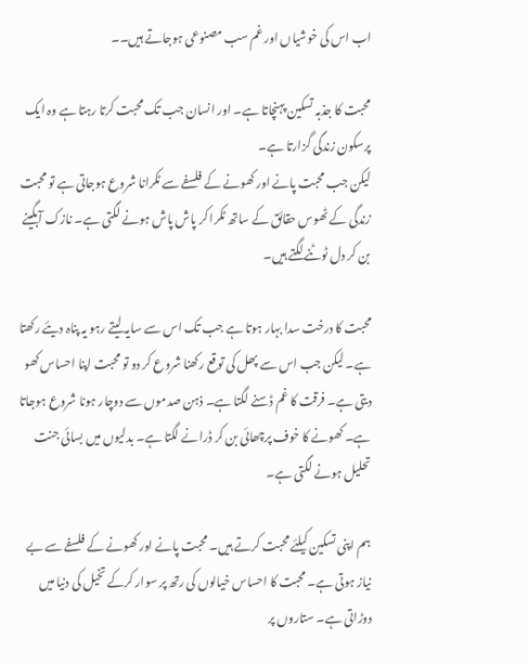اب اس کی خوشیاں اور غم سب مصنوعی ہوجاتے ہیں۔۔

محبت کا جذبہ تسکین پہنچاتا ہے۔ اور انسان جب تک محبت کرتا رہتا ہے وہ ایک پرسکون زندگی گزارتا ہے۔
لیکن جب محبت پانے اور کھونے کے فلسفے سے ٹکرانا شروع ہوجاتی ہے تو محبت زندگی کے ٹھوس حقائق کے ساتھ ٹکرا کر پاش پاش ہونے لگتی ہے۔ نازک آبگینے بن کر دل ٹوٹنے لگتے ہیں۔

محبت کا درخت سدا بہار ہوتا ہے جب تک اس سے سایہ لیتے رہو یہ پناہ دیئے رکھتا ہے۔ لیکن جب اس سے پھل کی توقع رکھنا شروع کر دو تو محبت اپنا احساس کھو دیتی ہے۔ فرقت کا غم ڈسنے لگتا ہے۔ ذہن صدموں سے دوچار ہونا شروع ہوجاتا ہے۔ کھونے کا خوف پرچھائی بن کر ڈرانے لگتا ہے۔ بدلیوں میں بسائی جنت تحلیل ہونے لگتی ہے۔

ہم اپنی تسکین کیلئے محبت کرتے ہیں۔ محبت پانے اور کھونے کے فلسفے سے بے نیاز ہوتی ہے۔ محبت کا احساس خیالوں کی رتھ پر سوار کرکے تخیل کی دنیا میں دوڑاتی ہے۔ ستاروں پر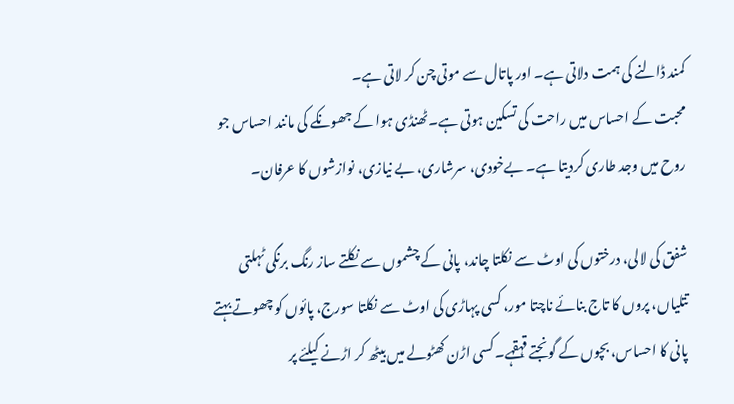کمند ڈالنے کی ہمت دلاتی ہے۔ اور پاتال سے موتی چن کر لاتی ہے۔
محبت کے احساس میں راحت کی تسکین ہوتی ہے۔ٹھنڈی ہوا کے جھونکے کی مانند احساس جو روح میں وجد طاری کردیتا ہے۔ بےخودی، سرشاری، بے نیازی، نوازشوں کا عرفان۔

شفق کی لالی، درختوں کی اوٹ سے نکلتا چاند، پانی کے چشموں سے نکلتے ساز رنگ برنگی ٹہلتی تتلیاں، پروں کا تاج بنائے ناچتا مور، کسی پہاڑی کی اوٹ سے نکلتا سورج، پائوں کو چھوتے بہتے پانی کا احساس، بچوں کے گونجتے قہقہے۔ کسی اڑن کھٹولے میں بیٹھ کر اڑنے کیلئے پر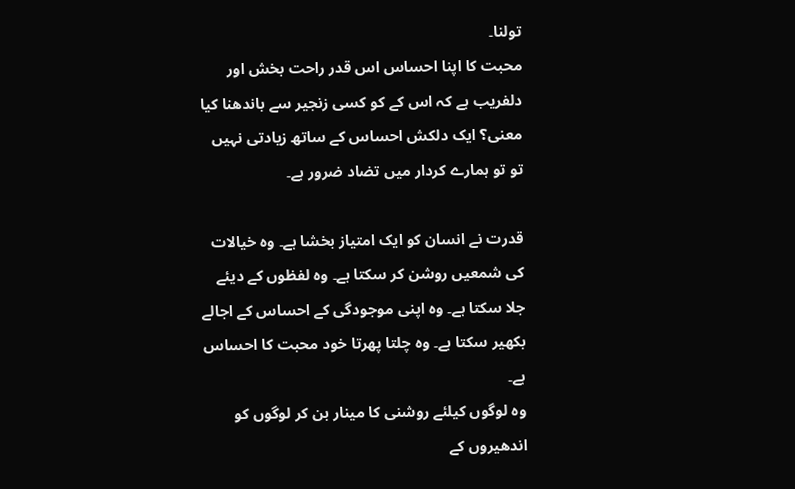تولنا۔
محبت کا اپنا احساس اس قدر راحت بخش اور دلفریب ہے کہ اس کے کو کسی زنجیر سے باندھنا کیا معنی؟ ایک دلکش احساس کے ساتھ زیادتی نہیں تو تو ہمارے کردار میں تضاد ضرور ہے۔

قدرت نے انسان کو ایک امتیاز بخشا ہے۔ وہ خیالات کی شمعیں روشن کر سکتا ہے۔ وہ لفظوں کے دیئے جلا سکتا ہے۔ وہ اپنی موجودگی کے احساس کے اجالے بکھیر سکتا ہے۔ وہ چلتا پھرتا خود محبت کا احساس ہے۔
وہ لوگوں کیلئے روشنی کا مینار بن کر لوگوں کو اندھیروں کے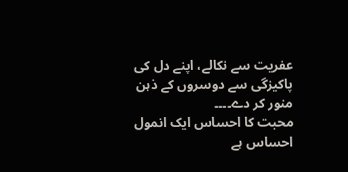عفریت سے نکالے، اپنے دل کی پاکیزگی سے دوسروں کے ذہن منور کر دے۔۔۔۔
محبت کا احساس ایک انمول احساس ہے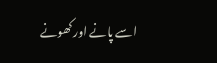اسے پانے اور کھونے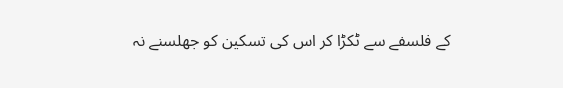کے فلسفے سے ٹکڑا کر اس کی تسکین کو جھلسنے نہ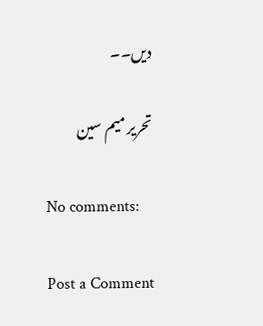دیں۔۔

تحریر میم سین

No comments:

Post a Comment